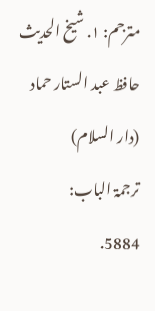مترجم: ١. شیخ الحدیث حافظ عبد الستار حماد (دار السلام)
ترجمۃ الباب:
5884.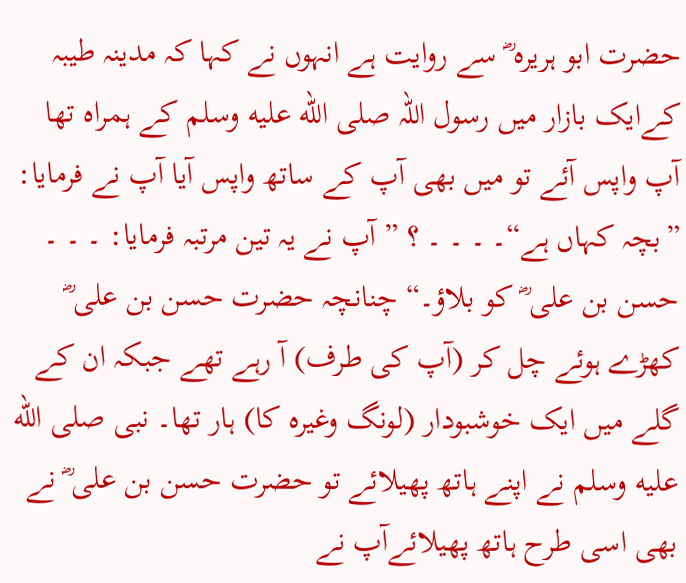حضرت ابو ہریرہ ؓ سے روایت ہے انہوں نے کہا کہ مدینہ طیبہ کےایک بازار میں رسول اللہ صلى الله عليه وسلم کے ہمراہ تھا آپ واپس آئے تو میں بھی آپ کے ساتھ واپس آیا آپ نے فرمایا: ”بچہ کہاں ہے“۔ ۔ ۔ ۔ ؟ ”آپ نے یہ تین مرتبہ فرمایا: ۔ ۔ ۔ حسن بن علی ؓ کو بلاؤ۔“ چنانچہ حضرت حسن بن علی ؓ کھڑے ہوئے چل کر (آپ کی طرف) آ رہے تھے جبکہ ان کے گلے میں ایک خوشبودار (لونگ وغیرہ کا) ہار تھا۔ نبی صلى الله عليه وسلم نے اپنے ہاتھ پھیلائے تو حضرت حسن بن علی ؓ نے بھی اسی طرح ہاتھ پھیلائےآپ نے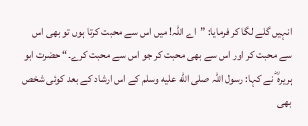انہیں گلے لگا کر فرمایا: ”اے اللہ! میں اس سے محبت کرتا ہوں تو بھی اس سے محبت کر اور اس سے بھی محبت کر جو اس سے محبت کرے۔“ حضرت ابو ہریرہ ؓ نے کہا: رسول اللہ صلى الله عليه وسلم کے اس ارشاد کے بعد کوئی شخص بھی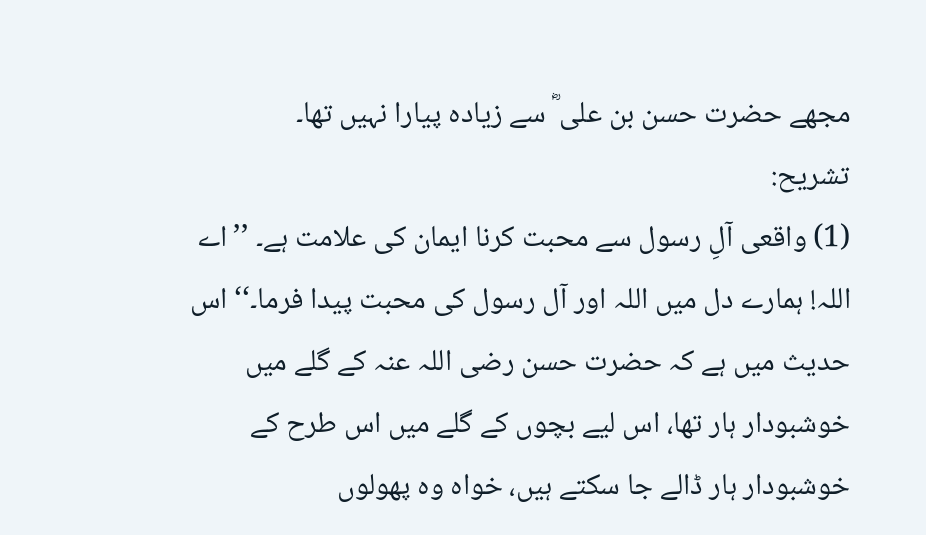مجھے حضرت حسن بن علی ؓ سے زیادہ پیارا نہیں تھا۔
تشریح:
(1) واقعی آلِ رسول سے محبت کرنا ایمان کی علامت ہے۔ ’’اے اللہ! ہمارے دل میں اللہ اور آل رسول کی محبت پیدا فرما۔‘‘ اس حدیث میں ہے کہ حضرت حسن رضی اللہ عنہ کے گلے میں خوشبودار ہار تھا، اس لیے بچوں کے گلے میں اس طرح کے خوشبودار ہار ڈالے جا سکتے ہیں، خواہ وہ پھولوں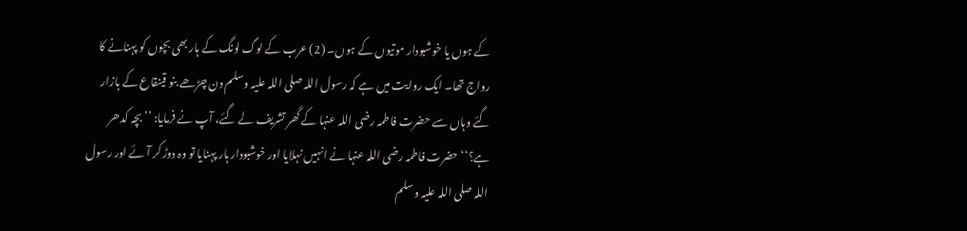کے ہوں یا خوشبودار موتیوں کے ہوں۔ (2) عرب کے لوگ لونگ کے ہار بھی بچوں کو پہنانے کا رواج تھا۔ ایک روایت میں ہے کہ رسول اللہ صلی اللہ علیہ وسلم دن چڑھے بنو قینقاع کے بازار گئے وہاں سے حضرت فاطمہ رضی اللہ عنہا کے گھر تشریف لے گئے، آپ نے فرمایا: ’’بچہ کدھر ہے؟‘‘ حضرت فاطمہ رضی اللہ عنہا نے انہیں نہلایا اور خوشبودار ہار پہنایا تو وہ دوڑ کر آئے اور رسول اللہ صلی اللہ علیہ وسلم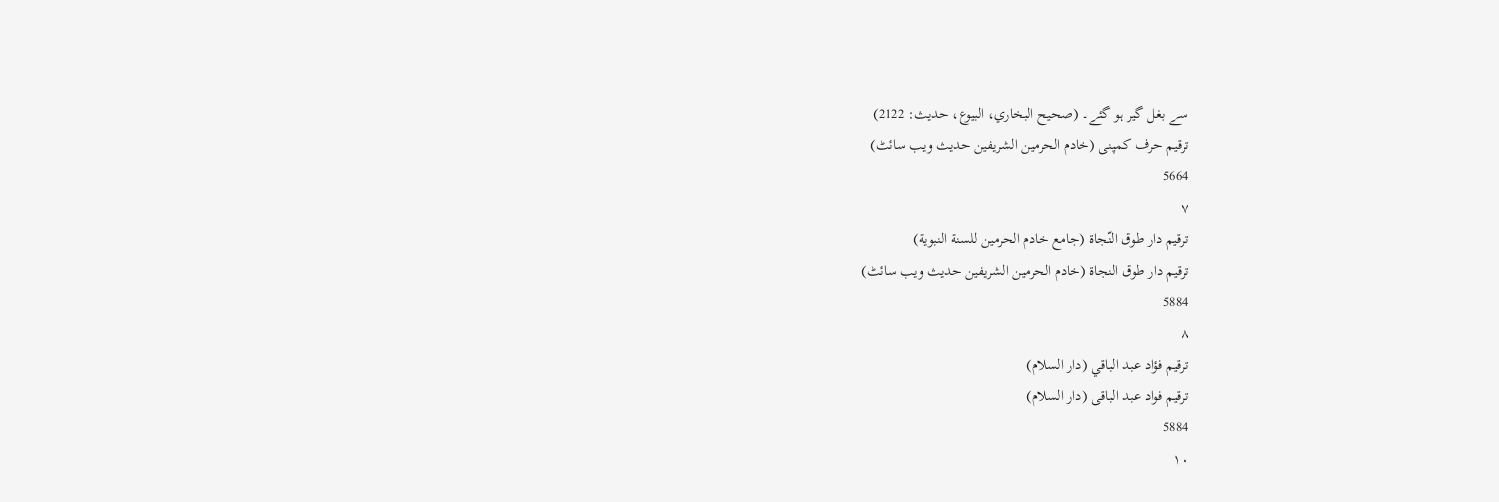سے بغل گیر ہو گئے۔ (صحیح البخاري، البیوع، حدیث: 2122)
ترقیم حرف کمپنی (خادم الحرمین الشریفین حدیث ویب سائٹ)
5664
٧
ترقيم دار طوق النّجاة (جامع خادم الحرمين للسنة النبوية)
ترقیم دار طوق النجاۃ (خادم الحرمین الشریفین حدیث ویب سائٹ)
5884
٨
ترقيم فؤاد عبد الباقي (دار السلام)
ترقیم فواد عبد الباقی (دار السلام)
5884
١٠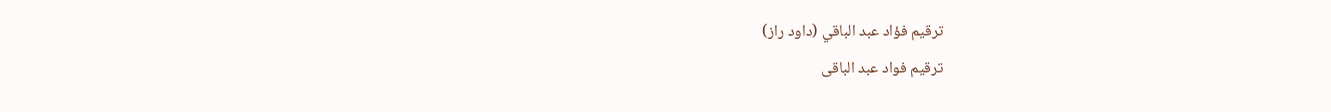ترقيم فؤاد عبد الباقي (داود راز)
ترقیم فواد عبد الباقی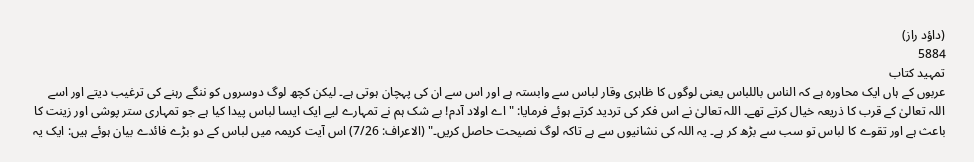(داؤد راز)
5884
تمہید کتاب
عربوں کے ہاں ایک محاورہ ہے کہ الناس باللباس یعنی لوگوں کا ظاہری وقار لباس سے وابستہ ہے اور اس سے ان کی پہچان ہوتی ہے۔ لیکن کچھ لوگ دوسروں کو ننگے رہنے کی ترغیب دیتے اور اسے اللہ تعالیٰ کے قرب کا ذریعہ خیال کرتے تھے۔ اللہ تعالیٰ نے اس فکر کی تردید کرتے ہوئے فرمایا: "اے اولاد آدم! بے شک ہم نے تمہارے لیے ایک ایسا لباس پیدا کیا ہے جو تمہاری ستر پوشی اور زینت کا باعث ہے اور تقوے کا لباس تو سب سے بڑھ کر ہے۔ یہ اللہ کی نشانیوں سے ہے تاکہ لوگ نصیحت حاصل کریں۔" (الاعراف: 7/26) اس آیت کریمہ میں لباس کے دو بڑے فائدے بیان ہوئے ہیں: ایک یہ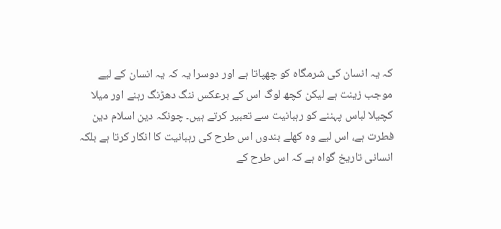کہ یہ انسان کی شرمگاہ کو چھپاتا ہے اور دوسرا یہ کہ یہ انسان کے لیے موجب زینت ہے لیکن کچھ لوگ اس کے برعکس ننگ دھڑنگ رہنے اور میلا کچیلا لباس پہننے کو رہبانیت سے تعبیر کرتے ہیں۔ چونکہ دین اسلام دین فطرت ہے، اس لیے وہ کھلے بندوں اس طرح کی رہبانیت کا انکار کرتا ہے بلکہ انسانی تاریخ گواہ ہے کہ اس طرح کے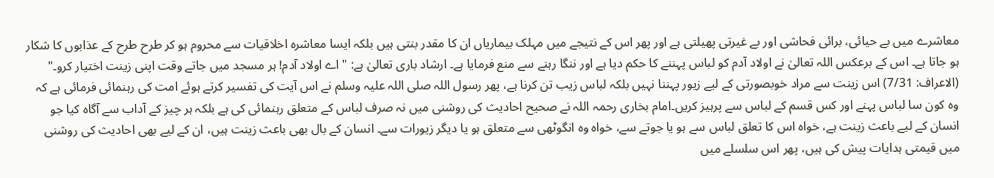معاشرے میں بے حیائی، برائی فحاشی اور بے غیرتی پھیلتی ہے اور پھر اس کے نتیجے میں مہلک بیماریاں ان کا مقدر بنتی ہیں بلکہ ایسا معاشرہ اخلاقیات سے محروم ہو کر طرح طرح کے عذابوں کا شکار ہو جاتا ہے۔ اس کے برعکس اللہ تعالیٰ نے اولاد آدم کو لباس پہننے کا حکم دیا ہے اور ننگا رہنے سے منع فرمایا ہے۔ ارشاد باری تعالیٰ ہے: "اے اولاد آدم! ہر مسجد میں جاتے وقت اپنی زینت اختیار کرو۔" (الاعراف: 7/31) اس زینت سے مراد خوبصورتی کے لیے زیور پہننا نہیں بلکہ لباس زیب تن کرنا ہے، پھر رسول اللہ صلی اللہ علیہ وسلم نے اس آیت کی تفسیر کرتے ہوئے امت کی رہنمائی فرمائی ہے کہ وہ کون سا لباس پہنے اور کس قسم کے لباس سے پرہیز کریں۔امام بخاری رحمہ اللہ نے صحیح احادیث کی روشنی میں نہ صرف لباس کے متعلق رہنمائی کی ہے بلکہ ہر چیز کے آداب سے آگاہ کیا جو انسان کے لیے باعث زینت ہے، خواہ اس کا تعلق لباس سے ہو یا جوتے سے، خواہ وہ انگوٹھی سے متعلق ہو یا دیگر زیورات سے۔ انسان کے بال بھی باعث زینت ہیں، ان کے لیے بھی احادیث کی روشنی میں قیمتی ہدایات پیش کی ہیں، پھر اس سلسلے میں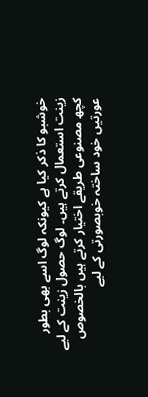خوشبو کا ذکر کیا ہے کیونکہ لوگ اسے بھی بطور زینت استعمال کرتے ہیں۔ لوگ حصول زینت کے لیے کچھ مصنوعی طریقے اختیار کرتے ہیں بالخصوص عورتیں خود ساختہ خوبصورتی کے لیے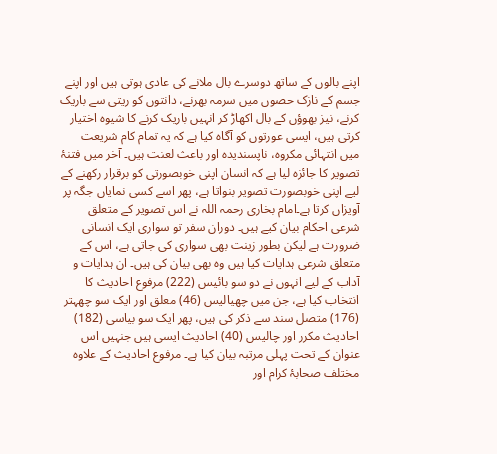اپنے بالوں کے ساتھ دوسرے بال ملانے کی عادی ہوتی ہیں اور اپنے جسم کے نازک حصوں میں سرمہ بھرنے، دانتوں کو ریتی سے باریک کرنے، نیز بھوؤں کے بال اکھاڑ کر انہیں باریک کرنے کا شیوہ اختیار کرتی ہیں، ایسی عورتوں کو آگاہ کیا ہے کہ یہ تمام کام شریعت میں انتہائی مکروہ، ناپسندیدہ اور باعث لعنت ہیں۔ آخر میں فتنۂ تصویر کا جائزہ لیا ہے کہ انسان اپنی خوبصورتی کو برقرار رکھنے کے لیے اپنی خوبصورت تصویر بنواتا ہے، پھر اسے کسی نمایاں جگہ پر آویزاں کرتا ہے۔امام بخاری رحمہ اللہ نے اس تصویر کے متعلق شرعی احکام بیان کیے ہیں۔ دوران سفر تو سواری ایک انسانی ضرورت ہے لیکن بطور زینت بھی سواری کی جاتی ہے، اس کے متعلق شرعی ہدایات کیا ہیں وہ بھی بیان کی ہیں۔ ان ہدایات و آداب کے لیے انہوں نے دو سو بائیس (222) مرفوع احادیث کا انتخاب کیا ہے، جن میں چھیالیس (46) معلق اور ایک سو چھہتر (176) متصل سند سے ذکر کی ہیں، پھر ایک سو بیاسی (182) احادیث مکرر اور چالیس (40) احادیث ایسی ہیں جنہیں اس عنوان کے تحت پہلی مرتبہ بیان کیا ہے۔ مرفوع احادیث کے علاوہ مختلف صحابۂ کرام اور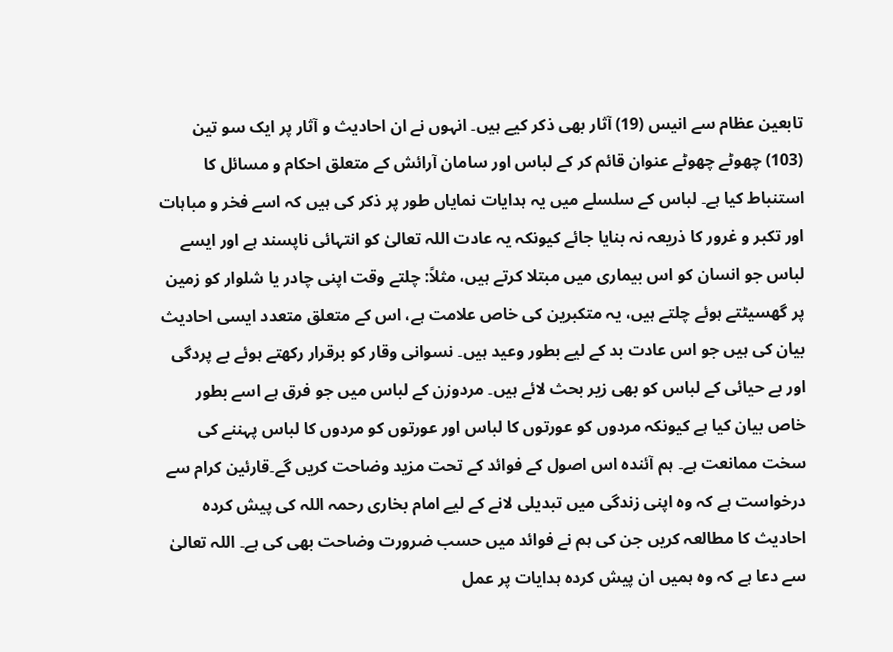تابعین عظام سے انیس (19) آثار بھی ذکر کیے ہیں۔ انہوں نے ان احادیث و آثار پر ایک سو تین (103) چھوٹے چھوٹے عنوان قائم کر کے لباس اور سامان آرائش کے متعلق احکام و مسائل کا استنباط کیا ہے۔ لباس کے سلسلے میں یہ ہدایات نمایاں طور پر ذکر کی ہیں کہ اسے فخر و مباہات اور تکبر و غرور کا ذریعہ نہ بنایا جائے کیونکہ یہ عادت اللہ تعالیٰ کو انتہائی ناپسند ہے اور ایسے لباس جو انسان کو اس بیماری میں مبتلا کرتے ہیں، مثلاً: چلتے وقت اپنی چادر یا شلوار کو زمین پر گھسیٹتے ہوئے چلتے ہیں، یہ متکبرین کی خاص علامت ہے، اس کے متعلق متعدد ایسی احادیث بیان کی ہیں جو اس عادت بد کے لیے بطور وعید ہیں۔ نسوانی وقار کو برقرار رکھتے ہوئے بے پردگی اور بے حیائی کے لباس کو بھی زیر بحث لائے ہیں۔ مردوزن کے لباس میں جو فرق ہے اسے بطور خاص بیان کیا ہے کیونکہ مردوں کو عورتوں کا لباس اور عورتوں کو مردوں کا لباس پہننے کی سخت ممانعت ہے۔ ہم آئندہ اس اصول کے فوائد کے تحت مزید وضاحت کریں گے۔قارئین کرام سے درخواست ہے کہ وہ اپنی زندگی میں تبدیلی لانے کے لیے امام بخاری رحمہ اللہ کی پیش کردہ احادیث کا مطالعہ کریں جن کی ہم نے فوائد میں حسب ضرورت وضاحت بھی کی ہے۔ اللہ تعالیٰ سے دعا ہے کہ وہ ہمیں ان پیش کردہ ہدایات پر عمل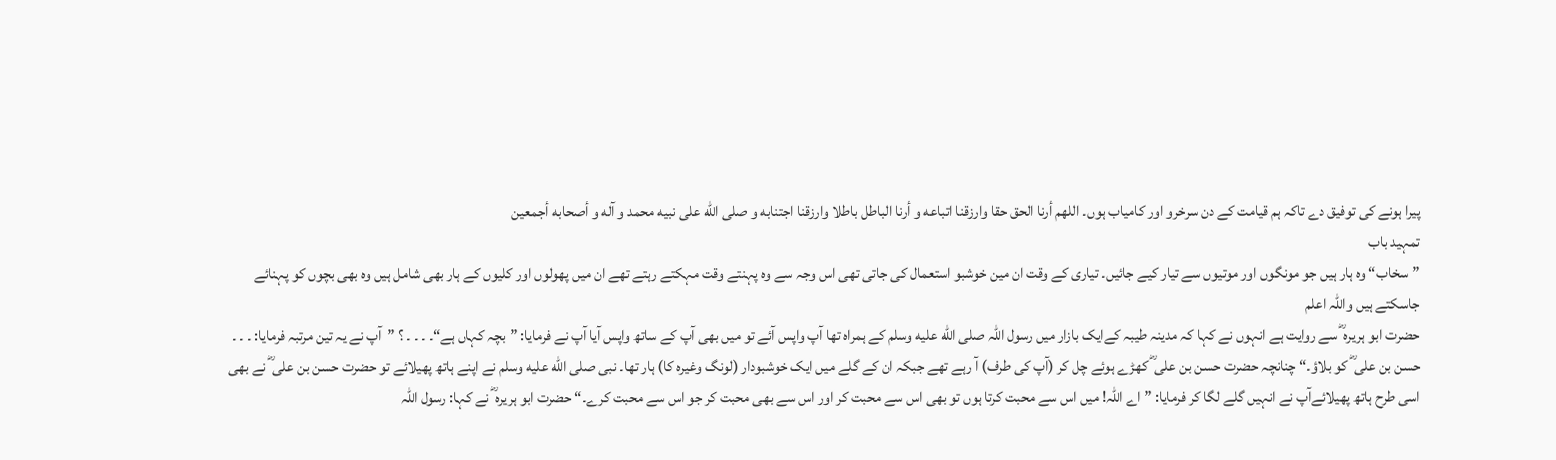پیرا ہونے کی توفیق دے تاکہ ہم قیامت کے دن سرخرو اور کامیاب ہوں۔ اللهم أرنا الحق حقا وارزقنا اتباعه و أرنا الباطل باطلا وارزقنا اجتنابه و صلی الله علی نبيه محمد و آله و أصحابه أجمعين
تمہید باب
”سخاب“ وہ ہار ہیں جو مونگوں اور موتیوں سے تیار کیے جائیں۔ تیاری کے وقت ان مین خوشبو استعمال کی جاتی تھی اس وجہ سے وہ پہنتے وقت مہکتے رہتے تھے ان میں پھولوں اور کلیوں کے ہار بھی شامل ہیں وہ بھی بچوں کو پہنائے جاسکتے ہیں واللہ اعلم
حضرت ابو ہریرہ ؓ سے روایت ہے انہوں نے کہا کہ مدینہ طیبہ کےایک بازار میں رسول اللہ صلى الله عليه وسلم کے ہمراہ تھا آپ واپس آئے تو میں بھی آپ کے ساتھ واپس آیا آپ نے فرمایا: ”بچہ کہاں ہے“۔ ۔ ۔ ۔ ؟ ”آپ نے یہ تین مرتبہ فرمایا: ۔ ۔ ۔ حسن بن علی ؓ کو بلاؤ۔“ چنانچہ حضرت حسن بن علی ؓ کھڑے ہوئے چل کر (آپ کی طرف) آ رہے تھے جبکہ ان کے گلے میں ایک خوشبودار (لونگ وغیرہ کا) ہار تھا۔ نبی صلى الله عليه وسلم نے اپنے ہاتھ پھیلائے تو حضرت حسن بن علی ؓ نے بھی اسی طرح ہاتھ پھیلائےآپ نے انہیں گلے لگا کر فرمایا: ”اے اللہ! میں اس سے محبت کرتا ہوں تو بھی اس سے محبت کر اور اس سے بھی محبت کر جو اس سے محبت کرے۔“ حضرت ابو ہریرہ ؓ نے کہا: رسول اللہ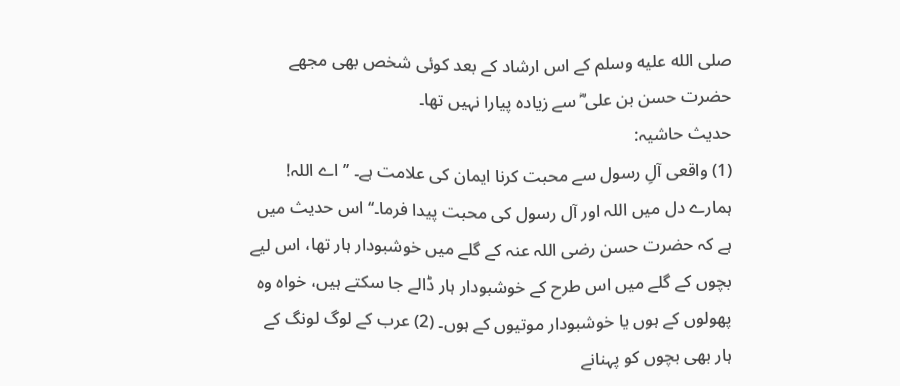صلى الله عليه وسلم کے اس ارشاد کے بعد کوئی شخص بھی مجھے حضرت حسن بن علی ؓ سے زیادہ پیارا نہیں تھا۔
حدیث حاشیہ:
(1) واقعی آلِ رسول سے محبت کرنا ایمان کی علامت ہے۔ ’’اے اللہ! ہمارے دل میں اللہ اور آل رسول کی محبت پیدا فرما۔‘‘ اس حدیث میں ہے کہ حضرت حسن رضی اللہ عنہ کے گلے میں خوشبودار ہار تھا، اس لیے بچوں کے گلے میں اس طرح کے خوشبودار ہار ڈالے جا سکتے ہیں، خواہ وہ پھولوں کے ہوں یا خوشبودار موتیوں کے ہوں۔ (2) عرب کے لوگ لونگ کے ہار بھی بچوں کو پہنانے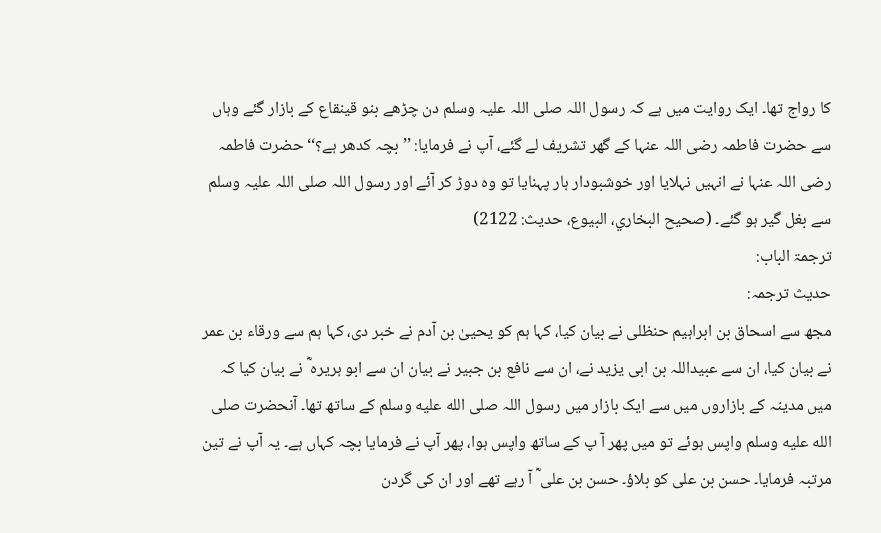کا رواج تھا۔ ایک روایت میں ہے کہ رسول اللہ صلی اللہ علیہ وسلم دن چڑھے بنو قینقاع کے بازار گئے وہاں سے حضرت فاطمہ رضی اللہ عنہا کے گھر تشریف لے گئے، آپ نے فرمایا: ’’بچہ کدھر ہے؟‘‘ حضرت فاطمہ رضی اللہ عنہا نے انہیں نہلایا اور خوشبودار ہار پہنایا تو وہ دوڑ کر آئے اور رسول اللہ صلی اللہ علیہ وسلم سے بغل گیر ہو گئے۔ (صحیح البخاري، البیوع، حدیث: 2122)
ترجمۃ الباب:
حدیث ترجمہ:
مجھ سے اسحاق بن ابراہیم حنظلی نے بیان کیا، کہا ہم کو یحییٰ بن آدم نے خبر دی، کہا ہم سے ورقاء بن عمر نے بیان کیا، ان سے عبیداللہ بن ابی یزید نے، ان سے نافع بن جبیر نے بیان ان سے ابو ہریرہ ؓ نے بیان کیا کہ میں مدینہ کے بازاروں میں سے ایک بازار میں رسول اللہ صلى الله عليه وسلم کے ساتھ تھا۔ آنحضرت صلى الله عليه وسلم واپس ہوئے تو میں پھر آ پ کے ساتھ واپس ہوا، پھر آپ نے فرمایا بچہ کہاں ہے۔ یہ آپ نے تین مرتبہ فرمایا۔ حسن بن علی کو بلاؤ۔ حسن بن علی ؓ آ رہے تھے اور ان کی گردن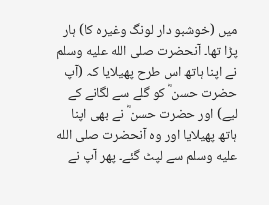میں (خوشبو دار لونگ وغیرہ کا) ہار پڑا تھا۔ آنحضرت صلى الله عليه وسلم نے اپنا ہاتھ اس طرح پھیلایا کہ (آپ حضرت حسن ؓ کو گلے سے لگانے کے لیے) اور حضرت حسن ؓ نے بھی اپنا ہاتھ پھیلایا اور وہ آنحضرت صلى الله عليه وسلم سے لپٹ گئے۔ پھر آپ نے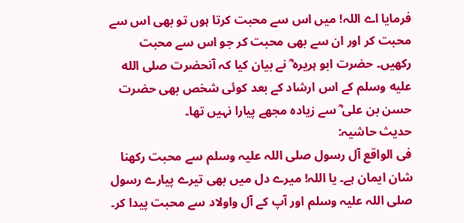فرمایا اے اللہ! میں اس سے محبت کرتا ہوں تو بھی اس سے محبت کر اور ان سے بھی محبت کر جو اس سے محبت رکھیں۔ حضرت ابو ہریرہ ؓ نے بیان کیا کہ آنحضرت صلى الله عليه وسلم کے اس ارشاد کے بعد کوئی شخص بھی حضرت حسن بن علی ؓ سے زیادہ مجھے پیارا نہیں تھا۔
حدیث حاشیہ:
فی الواقع آل رسول صلی اللہ علیہ وسلم سے محبت رکھنا شان ایمان ہے۔ یا اللہ! میرے دل میں بھی تیرے پیارے رسول صلی اللہ علیہ وسلم اور آپ کے آل واولاد سے محبت پیدا کر۔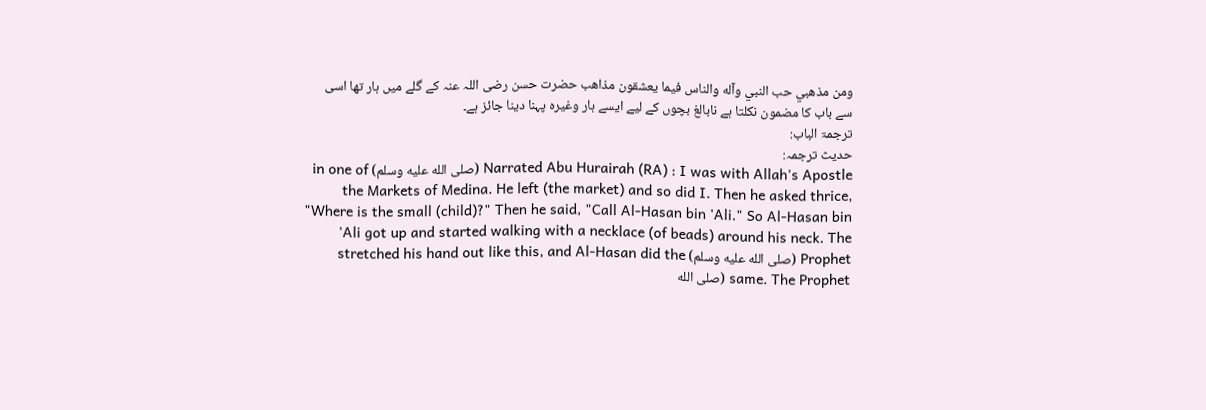ومن مذھبي حب النبي وآله والناس فیما یعشقون مذاھب حضرت حسن رضی اللہ عنہ کے گلے میں ہار تھا اسی سے باب کا مضمون نکلتا ہے نابالغ بچوں کے لیے ایسے ہار وغیرہ پہنا دینا جائز ہے۔
ترجمۃ الباب:
حدیث ترجمہ:
Narrated Abu Hurairah (RA) : I was with Allah's Apostle (صلى الله عليه وسلم) in one of the Markets of Medina. He left (the market) and so did I. Then he asked thrice, "Where is the small (child)?" Then he said, "Call Al-Hasan bin 'Ali." So Al-Hasan bin 'Ali got up and started walking with a necklace (of beads) around his neck. The Prophet (صلى الله عليه وسلم) stretched his hand out like this, and Al-Hasan did the same. The Prophet (صلى الله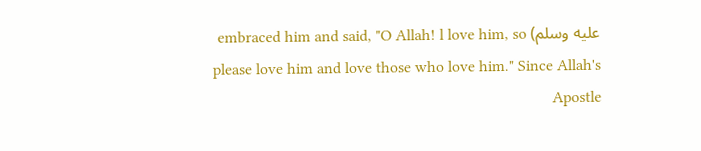عليه وسلم) embraced him and said, "O Allah! l love him, so please love him and love those who love him." Since Allah's Apostle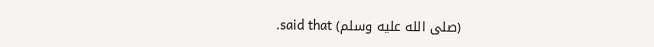(صلى الله عليه وسلم) said that.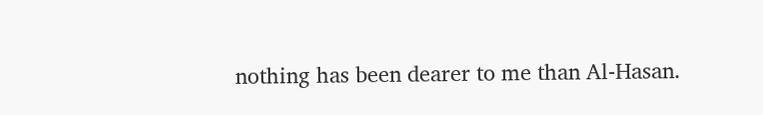nothing has been dearer to me than Al-Hasan.